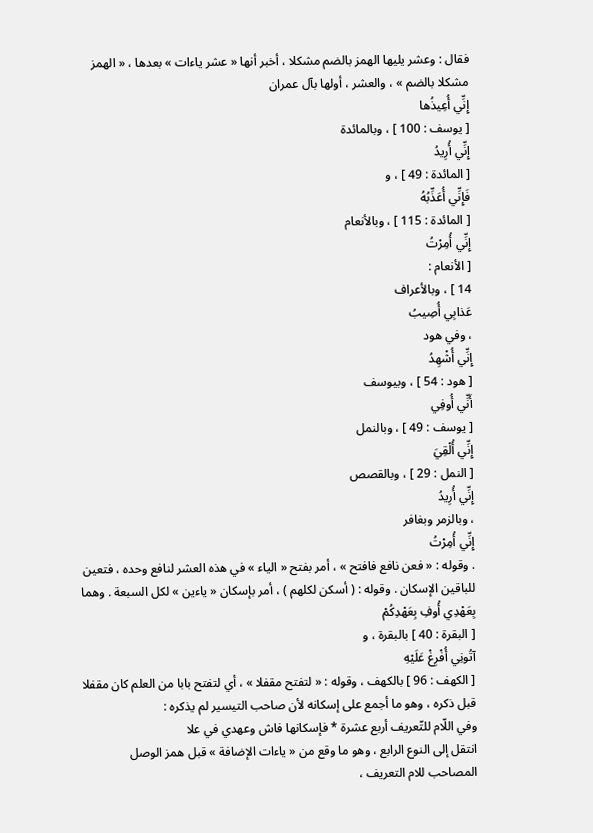فقال : وعشر يليها الهمز بالضم مشكلا ، أخبر أنها « عشر ياءات » بعدها ، « الهمز مشكلا بالضم » ، والعشر ، أولها بآل عمران
إِنِّي أُعِيذُها
[ يوسف : 100 ] ، وبالمائدة
إِنِّي أُرِيدُ
[ المائدة : 49 ] ، و
فَإِنِّي أُعَذِّبُهُ
[ المائدة : 115 ] ، وبالأنعام
إِنِّي أُمِرْتُ
[ الأنعام :
14 ] ، وبالأعراف
عَذابِي أُصِيبُ
، وفي هود
إِنِّي أُشْهِدُ
[ هود : 54 ] ، وبيوسف
أَنِّي أُوفِي
[ يوسف : 49 ] ، وبالنمل
إِنِّي أُلْقِيَ
[ النمل : 29 ] ، وبالقصص
إِنِّي أُرِيدُ
، وبالزمر وبغافر
إِنِّي أُمِرْتُ
. وقوله : « فعن نافع فافتح » ، أمر بفتح « الياء » في هذه العشر لنافع وحده ، فتعين للباقين الإسكان . وقوله : ( أسكن لكلهم ) ، أمر بإسكان « ياءين » لكل السبعة . وهما
بِعَهْدِي أُوفِ بِعَهْدِكُمْ
[ البقرة : 40 ] بالبقرة ، و
آتُونِي أُفْرِغْ عَلَيْهِ
[ الكهف : 96 ] بالكهف ، وقوله : « لتفتح مقفلا » ، أي لتفتح بابا من العلم كان مقفلا قبل ذكره ، وهو ما أجمع على إسكانه لأن صاحب التيسير لم يذكره :
وفي اللّام للتّعريف أربع عشرة * فإسكانها فاش وعهدي في علا
انتقل إلى النوع الرابع ، وهو ما وقع من « ياءات الإضافة » قبل همز الوصل المصاحب للام التعريف ،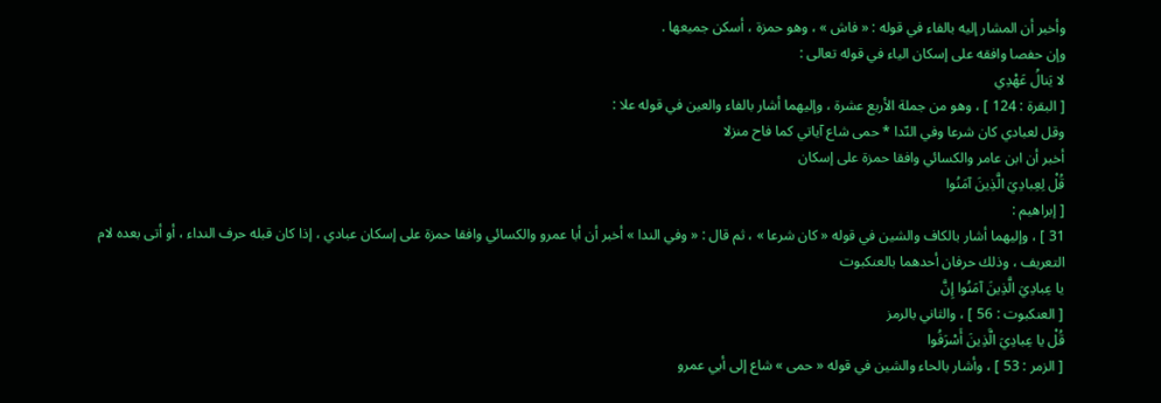وأخبر أن المشار إليه بالفاء في قوله : « فاش » ، وهو حمزة ، أسكن جميعها .
وإن حفصا وافقه على إسكان الياء في قوله تعالى :
لا يَنالُ عَهْدِي
[ البقرة : 124 ] ، وهو من جملة الأربع عشرة ، وإليهما أشار بالفاء والعين في قوله علا :
وقل لعبادي كان شرعا وفي النّدا * حمى شاع آياتي كما فاح منزلا
أخبر أن ابن عامر والكسائي وافقا حمزة على إسكان
قُلْ لِعِبادِيَ الَّذِينَ آمَنُوا
[ إبراهيم :
31 ] ، وإليهما أشار بالكاف والشين في قوله « كان شرعا » ، ثم قال : « وفي الندا » أخبر أن أبا عمرو والكسائي وافقا حمزة على إسكان عبادي ، إذا كان قبله حرف النداء ، أو أتى بعده لام التعريف ، وذلك حرفان أحدهما بالعنكبوت
يا عِبادِيَ الَّذِينَ آمَنُوا إِنَّ
[ العنكبوت : 56 ] ، والثاني بالرمز
قُلْ يا عِبادِيَ الَّذِينَ أَسْرَفُوا
[ الزمر : 53 ] ، وأشار بالحاء والشين في قوله « حمى » شاع إلى أبي عمرو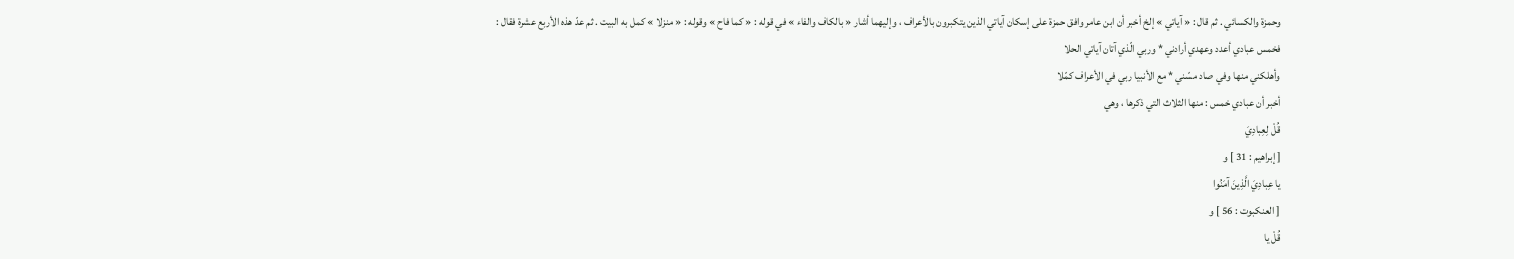وحمزة والكسائي . ثم قال : « آياتي » إلخ أخبر أن ابن عامر وافق حمزة على إسكان آياتي الذين يتكبرون بالأعراف ، وإليهما أشار « بالكاف والفاء » في قوله : « كما فاح » وقوله : « منزلا » كمل به البيت . ثم عدّ هذه الأربع عشرة فقال :
فخمس عبادي أعدد وعهدي أرادني * وربي الّذي آتان آياتي الحلا
وأهلكني منها وفي صاد مسّني * مع الأنبيا ربي في الأعراف كمّلا
أخبر أن عبادي خمس : منها الثلاث التي ذكرها ، وهي
قُلْ لِعِبادِيَ
[ إبراهيم : 31 ] و
يا عِبادِيَ الَّذِينَ آمَنُوا
[ العنكبوت : 56 ] و
قُلْ يا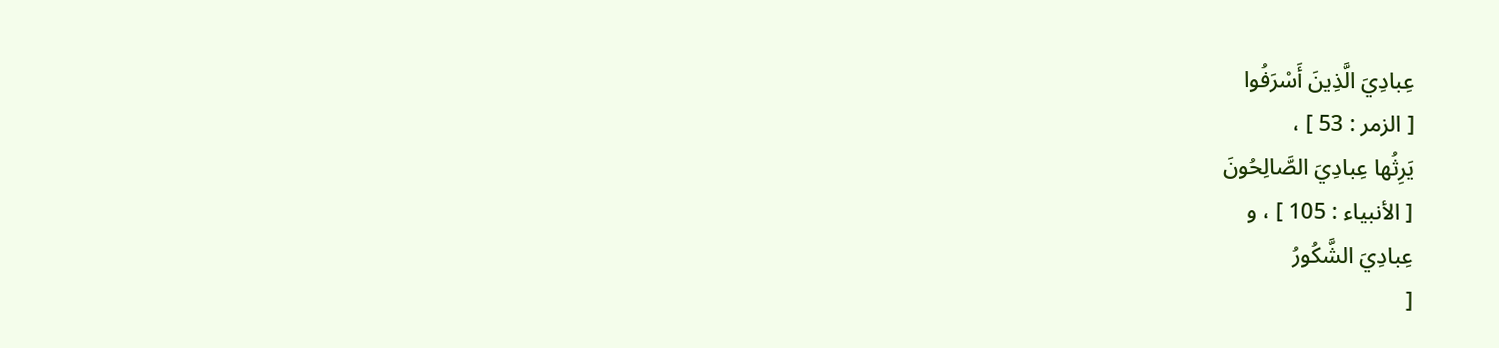عِبادِيَ الَّذِينَ أَسْرَفُوا
[ الزمر : 53 ] ،
يَرِثُها عِبادِيَ الصَّالِحُونَ
[ الأنبياء : 105 ] ، و
عِبادِيَ الشَّكُورُ
[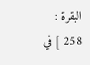البقرة : 258 ] في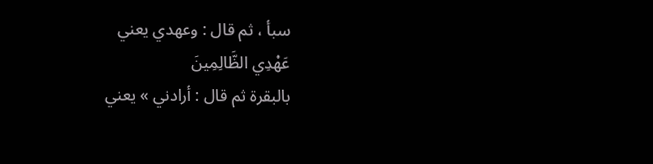سبأ ، ثم قال : وعهدي يعني
عَهْدِي الظَّالِمِينَ
بالبقرة ثم قال : أرادني » يعني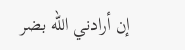إن أرادني اللّه بضر